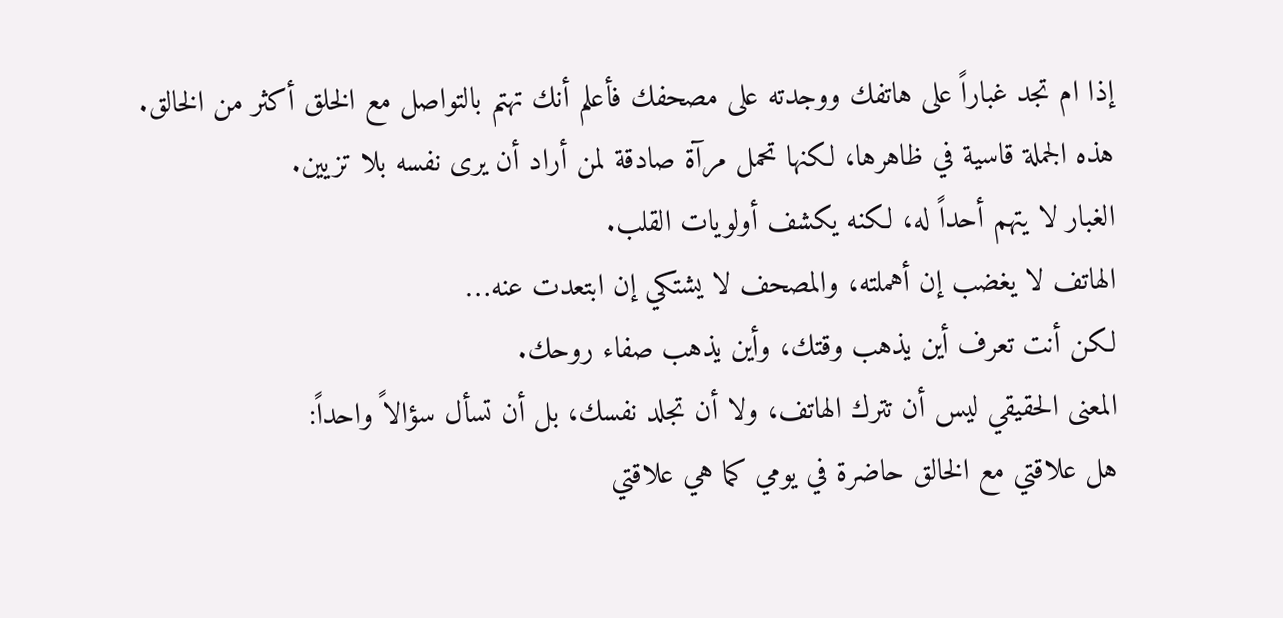إذا ام تجد غباراً على هاتفك ووجدته على مصحفك فأعلم أنك تهتم بالتواصل مع الخلق أكثر من الخالق.
هذه الجملة قاسية في ظاهرها، لكنها تحمل مرآة صادقة لمن أراد أن يرى نفسه بلا تزيين.
الغبار لا يتهم أحداً له، لكنه يكشف أولويات القلب.
الهاتف لا يغضب إن أهملته، والمصحف لا يشتكي إن ابتعدت عنه…
لكن أنت تعرف أين يذهب وقتك، وأين يذهب صفاء روحك.
المعنى الحقيقي ليس أن تترك الهاتف، ولا أن تجلد نفسك، بل أن تسأل سؤالاً واحداً:
هل علاقتي مع الخالق حاضرة في يومي كما هي علاقتي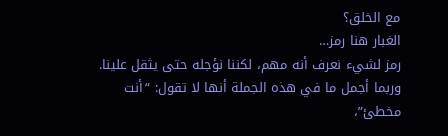مع الخلق؟
الغبار هنا رمز…
رمز لشيء نعرف أنه مهم، لكننا نؤجله حتى يثقل علينا.
وربما أجمل ما في هذه الجملة أنها لا تقول: “أنت مخطئ”،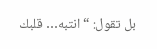بل تقول: “انتبه… قلبك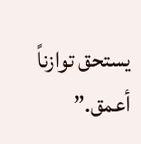يستحق توازناً أعمق.”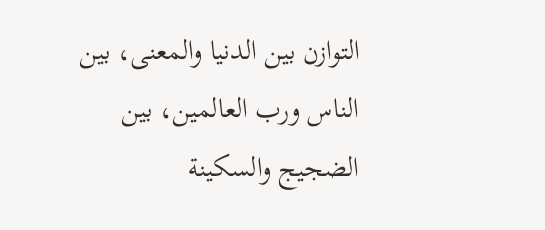التوازن بين الدنيا والمعنى، بين الناس ورب العالمين، بين الضجيج والسكينة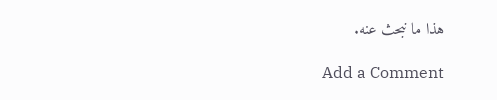هذا ما نبحث عنه.

Add a Comment